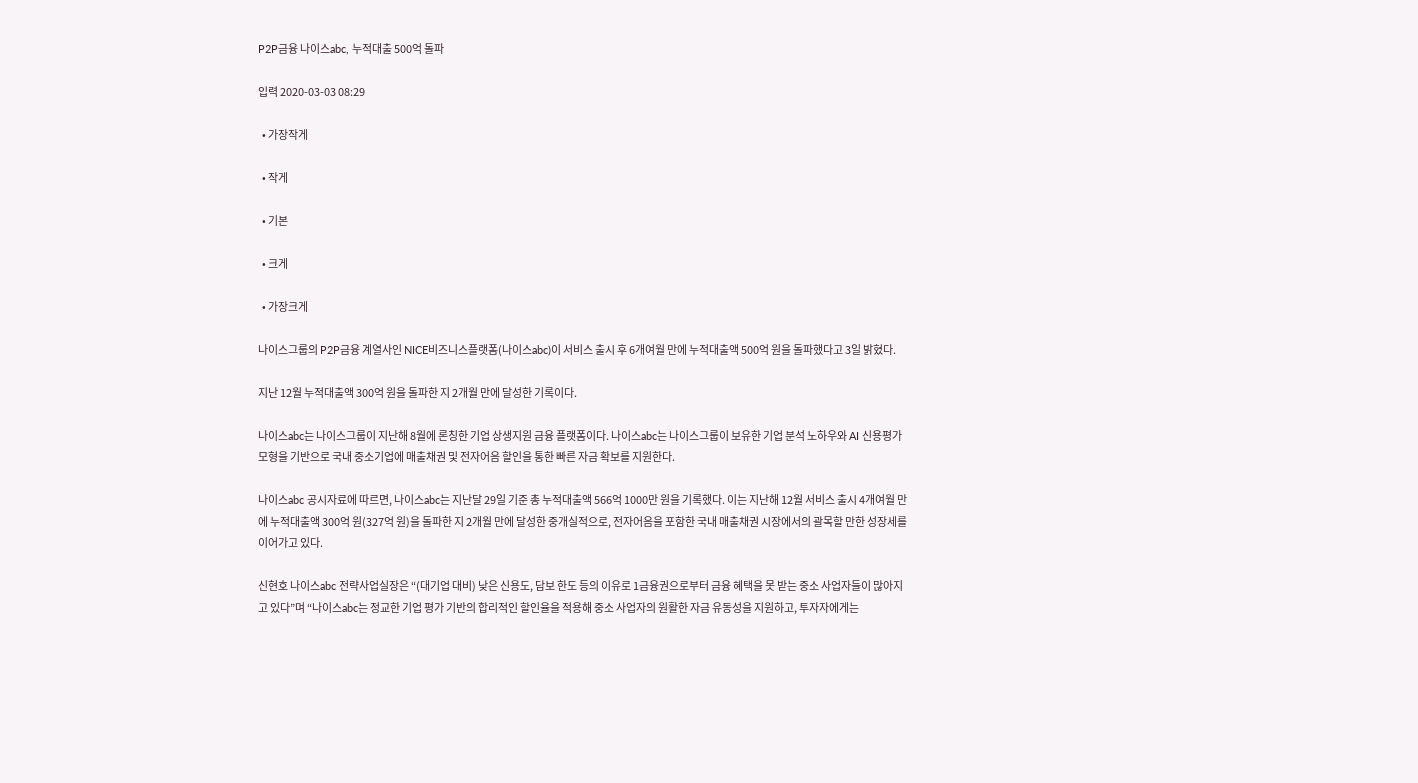P2P금융 나이스abc, 누적대출 500억 돌파

입력 2020-03-03 08:29

  • 가장작게

  • 작게

  • 기본

  • 크게

  • 가장크게

나이스그룹의 P2P금융 계열사인 NICE비즈니스플랫폼(나이스abc)이 서비스 출시 후 6개여월 만에 누적대출액 500억 원을 돌파했다고 3일 밝혔다.

지난 12월 누적대출액 300억 원을 돌파한 지 2개월 만에 달성한 기록이다.

나이스abc는 나이스그룹이 지난해 8월에 론칭한 기업 상생지원 금융 플랫폼이다. 나이스abc는 나이스그룹이 보유한 기업 분석 노하우와 AI 신용평가모형을 기반으로 국내 중소기업에 매출채권 및 전자어음 할인을 통한 빠른 자금 확보를 지원한다.

나이스abc 공시자료에 따르면, 나이스abc는 지난달 29일 기준 총 누적대출액 566억 1000만 원을 기록했다. 이는 지난해 12월 서비스 출시 4개여월 만에 누적대출액 300억 원(327억 원)을 돌파한 지 2개월 만에 달성한 중개실적으로, 전자어음을 포함한 국내 매출채권 시장에서의 괄목할 만한 성장세를 이어가고 있다.

신현호 나이스abc 전략사업실장은 “(대기업 대비) 낮은 신용도, 담보 한도 등의 이유로 1금융권으로부터 금융 혜택을 못 받는 중소 사업자들이 많아지고 있다”며 “나이스abc는 정교한 기업 평가 기반의 합리적인 할인율을 적용해 중소 사업자의 원활한 자금 유동성을 지원하고, 투자자에게는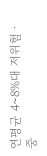연평균 4~8%대 저위험ㆍ중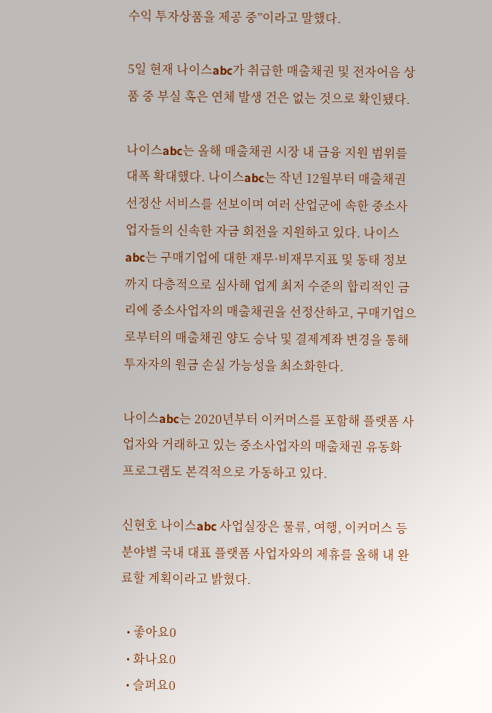수익 투자상품을 제공 중”이라고 말했다.

5일 현재 나이스abc가 취급한 매출채권 및 전자어음 상품 중 부실 혹은 연체 발생 건은 없는 것으로 확인됐다.

나이스abc는 올해 매출채권 시장 내 금융 지원 범위를 대폭 확대했다. 나이스abc는 작년 12월부터 매출채권 선정산 서비스를 선보이며 여러 산업군에 속한 중소사업자들의 신속한 자금 회전을 지원하고 있다. 나이스abc는 구매기업에 대한 재무·비재무지표 및 동태 정보까지 다층적으로 심사해 업계 최저 수준의 합리적인 금리에 중소사업자의 매출채권을 선정산하고, 구매기업으로부터의 매출채권 양도 승낙 및 결제계좌 변경을 통해 투자자의 원금 손실 가능성을 최소화한다.

나이스abc는 2020년부터 이커머스를 포함해 플랫폼 사업자와 거래하고 있는 중소사업자의 매출채권 유동화 프로그램도 본격적으로 가동하고 있다.

신현호 나이스abc 사업실장은 물류, 여행, 이커머스 등 분야별 국내 대표 플랫폼 사업자와의 제휴를 올해 내 완료할 계획이라고 밝혔다.

  • 좋아요0
  • 화나요0
  • 슬퍼요0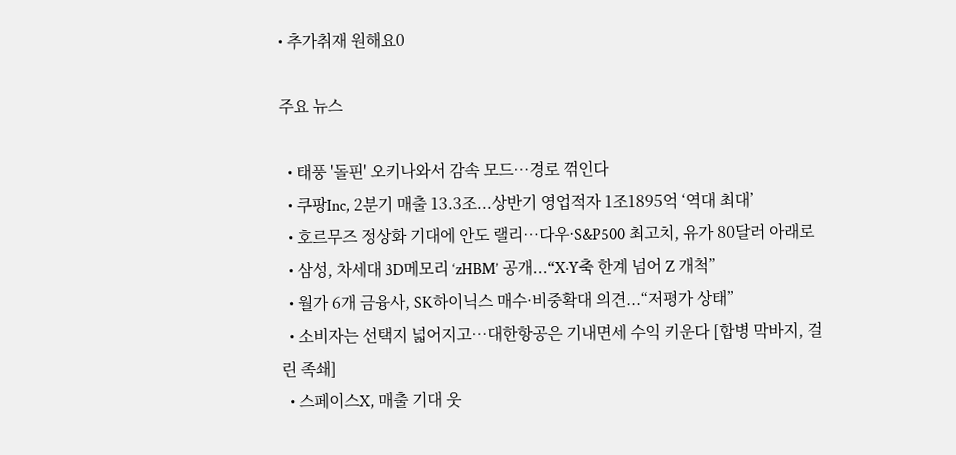• 추가취재 원해요0

주요 뉴스

  • 태풍 '돌핀' 오키나와서 감속 모드…경로 꺾인다
  • 쿠팡Inc, 2분기 매출 13.3조...상반기 영업적자 1조1895억 ‘역대 최대’
  • 호르무즈 정상화 기대에 안도 랠리…다우·S&P500 최고치, 유가 80달러 아래로
  • 삼성, 차세대 3D메모리 ‘zHBM’ 공개...“X·Y축 한계 넘어 Z 개척”
  • 월가 6개 금융사, SK하이닉스 매수·비중확대 의견...“저평가 상태”
  • 소비자는 선택지 넓어지고…대한항공은 기내면세 수익 키운다 [합병 막바지, 걸린 족쇄]
  • 스페이스X, 매출 기대 웃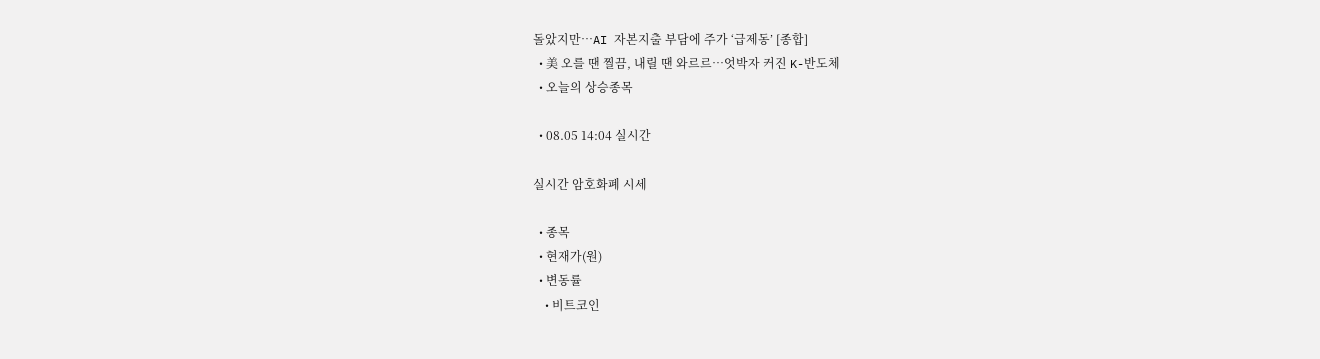돌았지만…AI 자본지출 부담에 주가 ‘급제동’ [종합]
  • 美 오를 땐 찔끔, 내릴 땐 와르르…엇박자 커진 K-반도체
  • 오늘의 상승종목

  • 08.05 14:04 실시간

실시간 암호화폐 시세

  • 종목
  • 현재가(원)
  • 변동률
    • 비트코인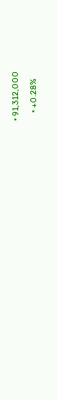• 91,312,000
    • +0.28%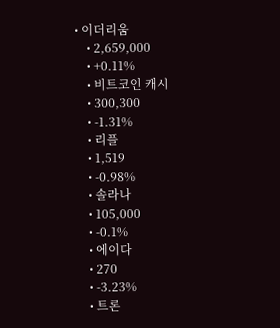• 이더리움
    • 2,659,000
    • +0.11%
    • 비트코인 캐시
    • 300,300
    • -1.31%
    • 리플
    • 1,519
    • -0.98%
    • 솔라나
    • 105,000
    • -0.1%
    • 에이다
    • 270
    • -3.23%
    • 트론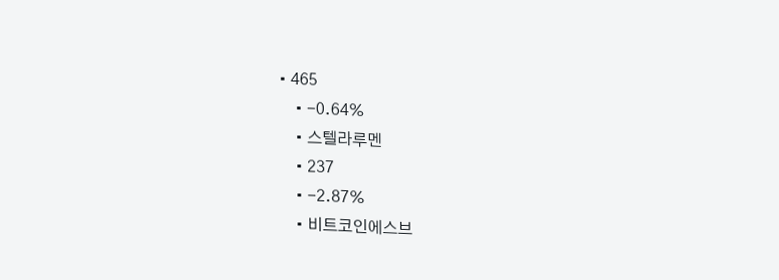• 465
    • -0.64%
    • 스텔라루멘
    • 237
    • -2.87%
    • 비트코인에스브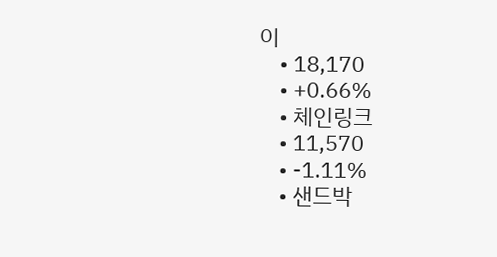이
    • 18,170
    • +0.66%
    • 체인링크
    • 11,570
    • -1.11%
    • 샌드박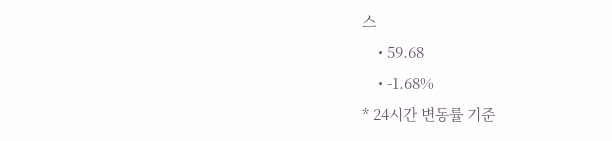스
    • 59.68
    • -1.68%
* 24시간 변동률 기준